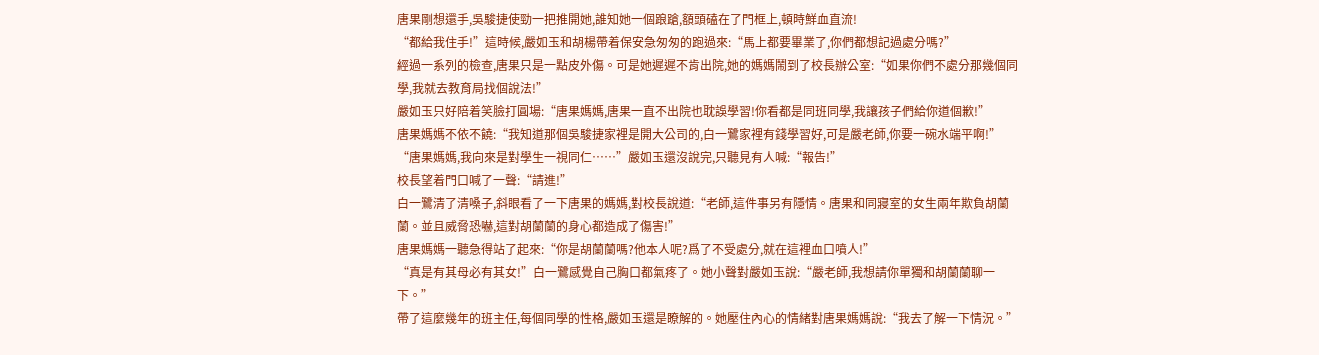唐果剛想還手,吳駿捷使勁一把推開她,誰知她一個踉蹌,額頭磕在了門框上,頓時鮮血直流!
“都給我住手!”這時候,嚴如玉和胡楊帶着保安急匆匆的跑過來:“馬上都要畢業了,你們都想記過處分嗎?”
經過一系列的檢查,唐果只是一點皮外傷。可是她遲遲不肯出院,她的媽媽鬧到了校長辦公室:“如果你們不處分那幾個同學,我就去教育局找個說法!”
嚴如玉只好陪着笑臉打圓場:“唐果媽媽,唐果一直不出院也耽誤學習!你看都是同班同學,我讓孩子們給你道個歉!”
唐果媽媽不依不饒:“我知道那個吳駿捷家裡是開大公司的,白一鷺家裡有錢學習好,可是嚴老師,你要一碗水端平啊!”
“唐果媽媽,我向來是對學生一視同仁……”嚴如玉還沒說完,只聽見有人喊:“報告!”
校長望着門口喊了一聲:“請進!”
白一鷺清了清嗓子,斜眼看了一下唐果的媽媽,對校長說道:“老師,這件事另有隱情。唐果和同寢室的女生兩年欺負胡蘭蘭。並且威脅恐嚇,這對胡蘭蘭的身心都造成了傷害!”
唐果媽媽一聽急得站了起來:“你是胡蘭蘭嗎?他本人呢?爲了不受處分,就在這裡血口噴人!”
“真是有其母必有其女!”白一鷺感覺自己胸口都氣疼了。她小聲對嚴如玉說:“嚴老師,我想請你單獨和胡蘭蘭聊一下。”
帶了這麼幾年的班主任,每個同學的性格,嚴如玉還是瞭解的。她壓住內心的情緒對唐果媽媽說:“我去了解一下情況。”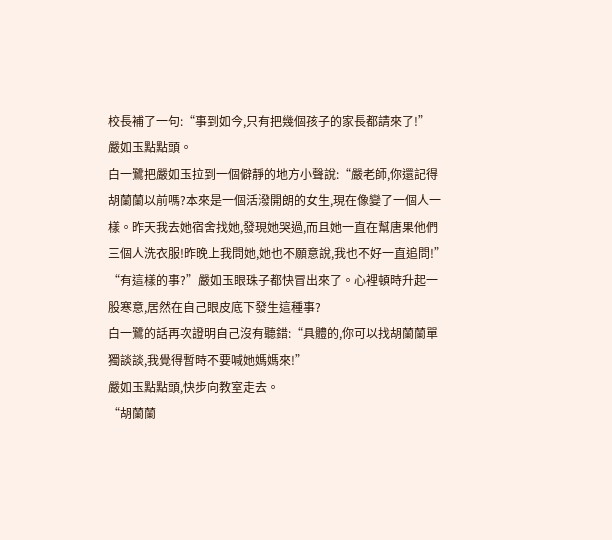校長補了一句:“事到如今,只有把幾個孩子的家長都請來了!”
嚴如玉點點頭。
白一鷺把嚴如玉拉到一個僻靜的地方小聲說:“嚴老師,你還記得胡蘭蘭以前嗎?本來是一個活潑開朗的女生,現在像變了一個人一樣。昨天我去她宿舍找她,發現她哭過,而且她一直在幫唐果他們三個人洗衣服!昨晚上我問她,她也不願意說,我也不好一直追問!”
“有這樣的事?”嚴如玉眼珠子都快冒出來了。心裡頓時升起一股寒意,居然在自己眼皮底下發生這種事?
白一鷺的話再次證明自己沒有聽錯:“具體的,你可以找胡蘭蘭單獨談談,我覺得暫時不要喊她媽媽來!”
嚴如玉點點頭,快步向教室走去。
“胡蘭蘭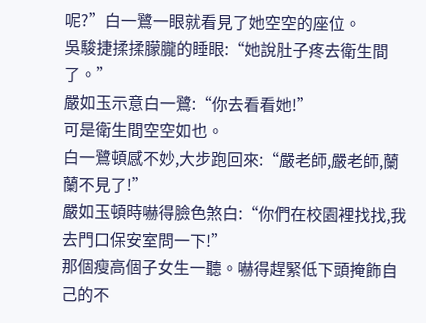呢?”白一鷺一眼就看見了她空空的座位。
吳駿捷揉揉朦朧的睡眼:“她說肚子疼去衛生間了。”
嚴如玉示意白一鷺:“你去看看她!”
可是衛生間空空如也。
白一鷺頓感不妙,大步跑回來:“嚴老師,嚴老師,蘭蘭不見了!”
嚴如玉頓時嚇得臉色煞白:“你們在校園裡找找,我去門口保安室問一下!”
那個瘦高個子女生一聽。嚇得趕緊低下頭掩飾自己的不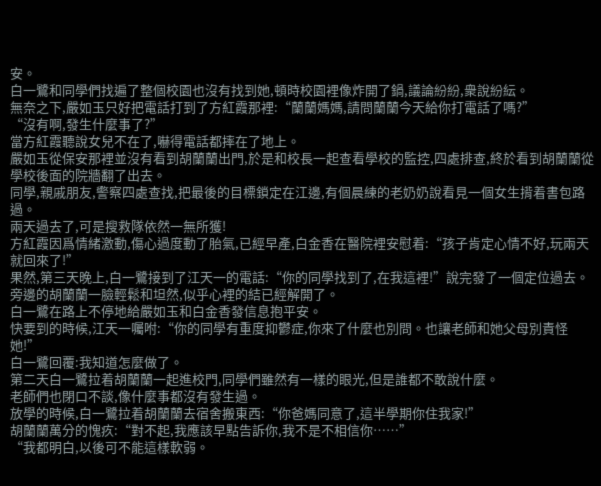安。
白一鷺和同學們找遍了整個校園也沒有找到她,頓時校園裡像炸開了鍋,議論紛紛,衆說紛紜。
無奈之下,嚴如玉只好把電話打到了方紅霞那裡:“蘭蘭媽媽,請問蘭蘭今天給你打電話了嗎?”
“沒有啊,發生什麼事了?”
當方紅霞聽說女兒不在了,嚇得電話都摔在了地上。
嚴如玉從保安那裡並沒有看到胡蘭蘭出門,於是和校長一起查看學校的監控,四處排查,終於看到胡蘭蘭從學校後面的院牆翻了出去。
同學,親戚朋友,警察四處查找,把最後的目標鎖定在江邊,有個晨練的老奶奶說看見一個女生揹着書包路過。
兩天過去了,可是搜救隊依然一無所獲!
方紅霞因爲情緒激動,傷心過度動了胎氣,已經早產,白金香在醫院裡安慰着:“孩子肯定心情不好,玩兩天就回來了!”
果然,第三天晚上,白一鷺接到了江天一的電話:“你的同學找到了,在我這裡!”說完發了一個定位過去。
旁邊的胡蘭蘭一臉輕鬆和坦然,似乎心裡的結已經解開了。
白一鷺在路上不停地給嚴如玉和白金香發信息抱平安。
快要到的時候,江天一囑咐:“你的同學有重度抑鬱症,你來了什麼也別問。也讓老師和她父母別責怪她!”
白一鷺回覆:我知道怎麼做了。
第二天白一鷺拉着胡蘭蘭一起進校門,同學們雖然有一樣的眼光,但是誰都不敢說什麼。
老師們也閉口不談,像什麼事都沒有發生過。
放學的時候,白一鷺拉着胡蘭蘭去宿舍搬東西:“你爸媽同意了,這半學期你住我家!”
胡蘭蘭萬分的愧疚:“對不起,我應該早點告訴你,我不是不相信你……”
“我都明白,以後可不能這樣軟弱。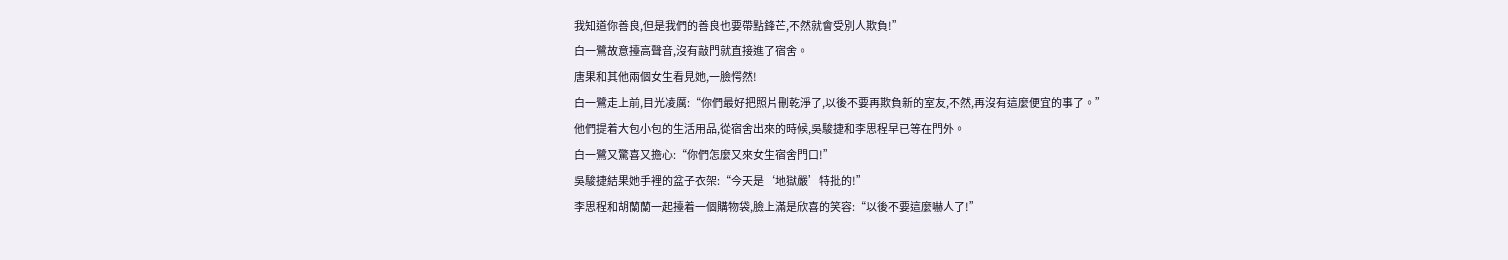我知道你善良,但是我們的善良也要帶點鋒芒,不然就會受別人欺負!”
白一鷺故意擡高聲音,沒有敲門就直接進了宿舍。
唐果和其他兩個女生看見她,一臉愕然!
白一鷺走上前,目光凌厲:“你們最好把照片刪乾淨了,以後不要再欺負新的室友,不然,再沒有這麼便宜的事了。”
他們提着大包小包的生活用品,從宿舍出來的時候,吳駿捷和李思程早已等在門外。
白一鷺又驚喜又擔心:“你們怎麼又來女生宿舍門口!”
吳駿捷結果她手裡的盆子衣架:“今天是‘地獄嚴’特批的!”
李思程和胡蘭蘭一起擡着一個購物袋,臉上滿是欣喜的笑容:“以後不要這麼嚇人了!”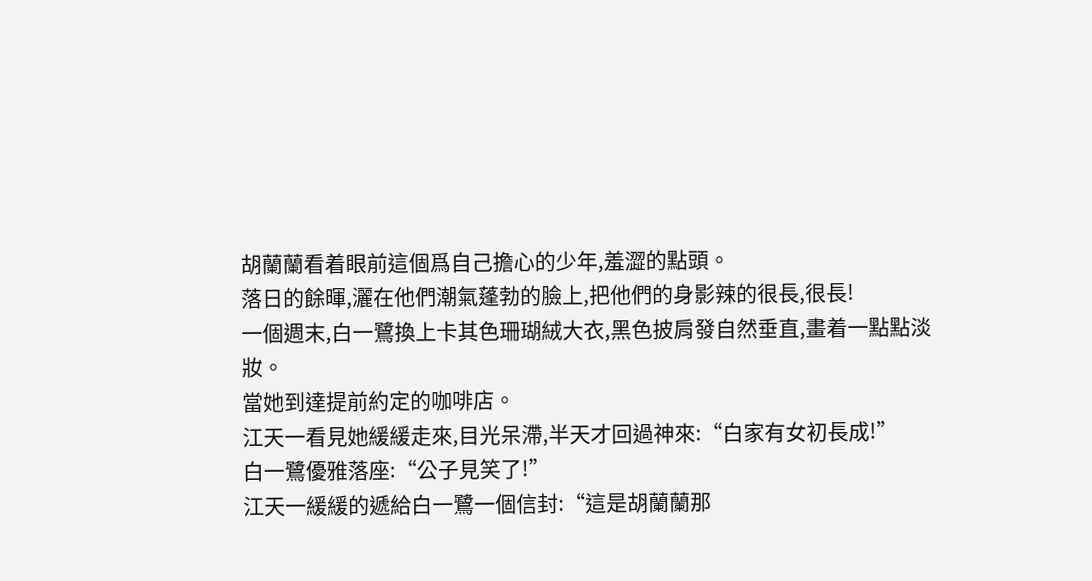胡蘭蘭看着眼前這個爲自己擔心的少年,羞澀的點頭。
落日的餘暉,灑在他們潮氣蓬勃的臉上,把他們的身影辣的很長,很長!
一個週末,白一鷺換上卡其色珊瑚絨大衣,黑色披肩發自然垂直,畫着一點點淡妝。
當她到達提前約定的咖啡店。
江天一看見她緩緩走來,目光呆滯,半天才回過神來:“白家有女初長成!”
白一鷺優雅落座:“公子見笑了!”
江天一緩緩的遞給白一鷺一個信封:“這是胡蘭蘭那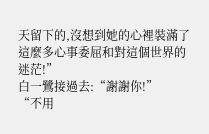天留下的,沒想到她的心裡裝滿了這麼多心事委屈和對這個世界的迷茫!”
白一鷺接過去:“謝謝你!”
“不用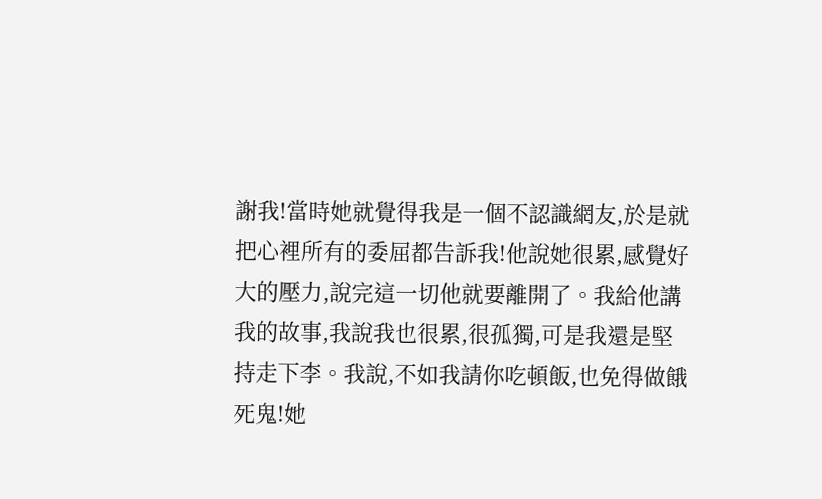謝我!當時她就覺得我是一個不認識網友,於是就把心裡所有的委屈都告訴我!他說她很累,感覺好大的壓力,說完這一切他就要離開了。我給他講我的故事,我說我也很累,很孤獨,可是我還是堅持走下李。我說,不如我請你吃頓飯,也免得做餓死鬼!她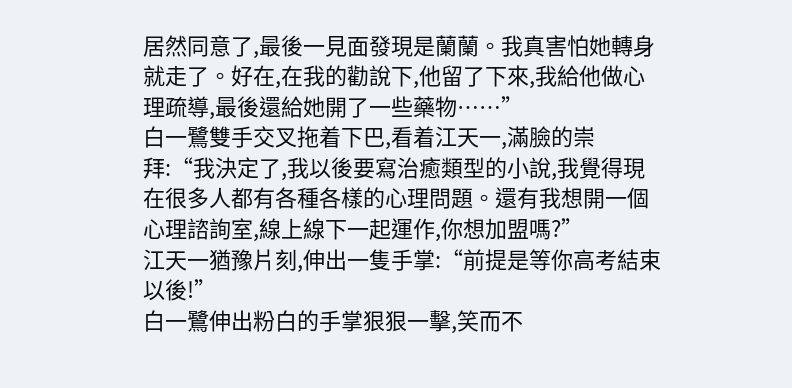居然同意了,最後一見面發現是蘭蘭。我真害怕她轉身就走了。好在,在我的勸說下,他留了下來,我給他做心理疏導,最後還給她開了一些藥物……”
白一鷺雙手交叉拖着下巴,看着江天一,滿臉的崇拜:“我決定了,我以後要寫治癒類型的小說,我覺得現在很多人都有各種各樣的心理問題。還有我想開一個心理諮詢室,線上線下一起運作,你想加盟嗎?”
江天一猶豫片刻,伸出一隻手掌:“前提是等你高考結束以後!”
白一鷺伸出粉白的手掌狠狠一擊,笑而不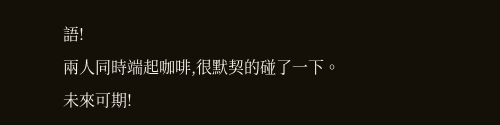語!
兩人同時端起咖啡,很默契的碰了一下。
未來可期!